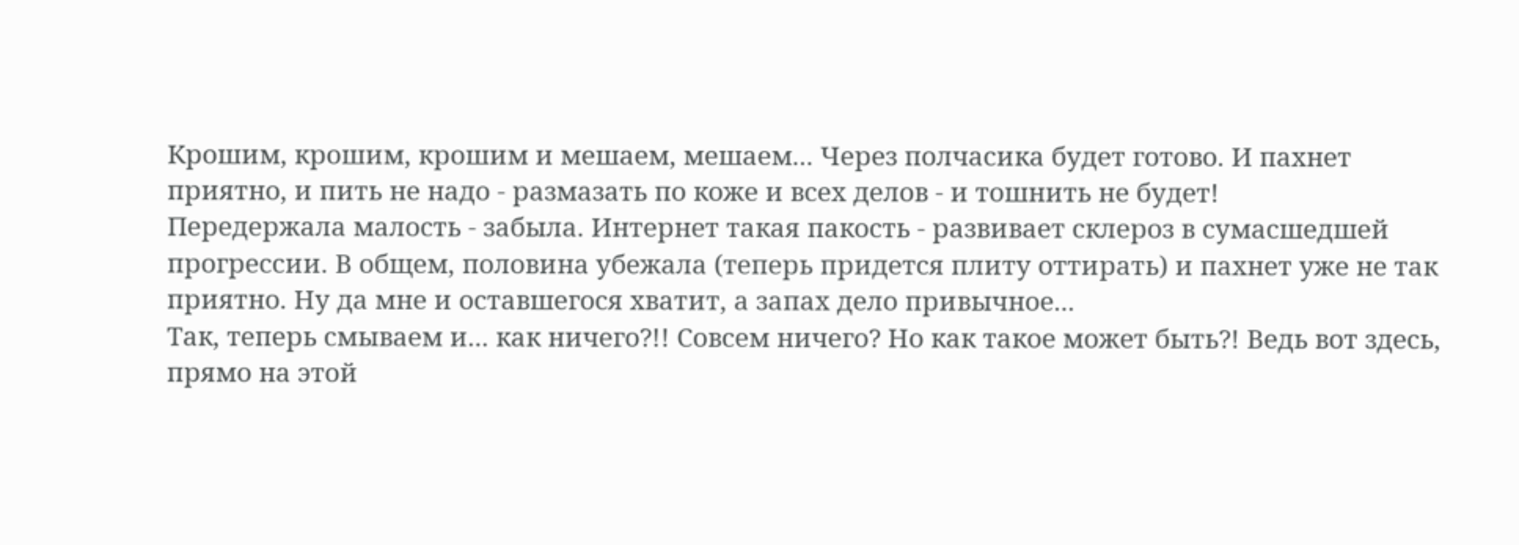Крошим, крошим, крошим и мешаем, мешаем... Через полчасика будет готово. И пахнет приятно, и пить не надо - размазать по коже и всех делов - и тошнить не будет!
Передержала малость - забыла. Интернет такая пакость - развивает склероз в сумасшедшей прогрессии. В общем, половина убежала (теперь придется плиту оттирать) и пахнет уже не так приятно. Ну да мне и оставшегося хватит, а запах дело привычное...
Так, теперь смываем и... как ничего?!! Совсем ничего? Но как такое может быть?! Ведь вот здесь, прямо на этой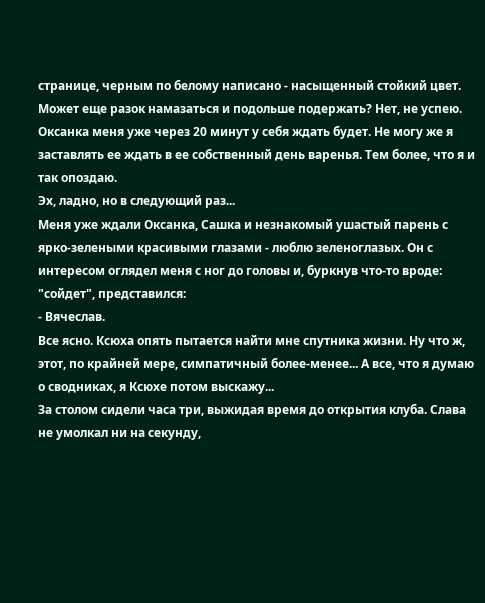странице, черным по белому написано - насыщенный стойкий цвет.
Может еще разок намазаться и подольше подержать? Нет, не успею. Оксанка меня уже через 20 минут у себя ждать будет. Не могу же я заставлять ее ждать в ее собственный день варенья. Тем более, что я и так опоздаю.
Эх, ладно, но в следующий раз...
Меня уже ждали Оксанка, Сашка и незнакомый ушастый парень с ярко-зелеными красивыми глазами - люблю зеленоглазых. Он с интересом оглядел меня с ног до головы и, буркнув что-то вроде: "сойдет", представился:
- Вячеслав.
Все ясно. Ксюха опять пытается найти мне спутника жизни. Ну что ж, этот, по крайней мере, симпатичный более-менее... А все, что я думаю о сводниках, я Ксюхе потом выскажу...
За столом сидели часа три, выжидая время до открытия клуба. Слава не умолкал ни на секунду,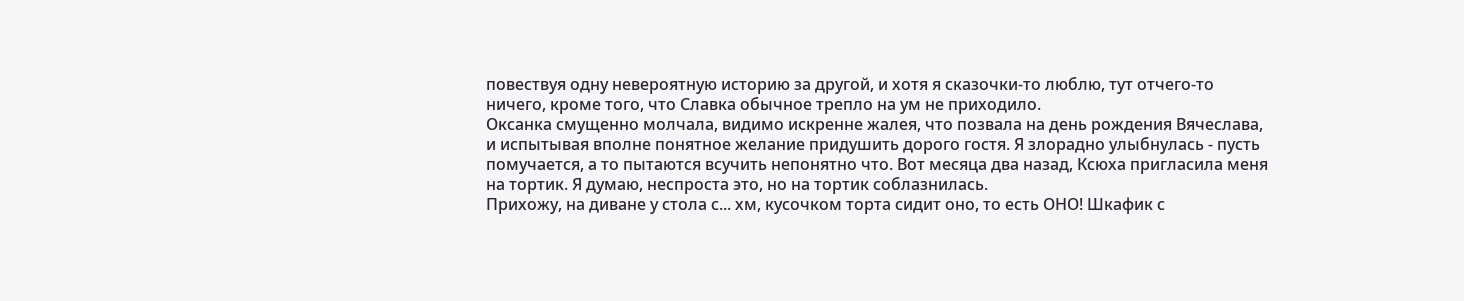повествуя одну невероятную историю за другой, и хотя я сказочки-то люблю, тут отчего-то ничего, кроме того, что Славка обычное трепло на ум не приходило.
Оксанка смущенно молчала, видимо искренне жалея, что позвала на день рождения Вячеслава, и испытывая вполне понятное желание придушить дорого гостя. Я злорадно улыбнулась - пусть помучается, а то пытаются всучить непонятно что. Вот месяца два назад, Ксюха пригласила меня на тортик. Я думаю, неспроста это, но на тортик соблазнилась.
Прихожу, на диване у стола с... хм, кусочком торта сидит оно, то есть ОНО! Шкафик с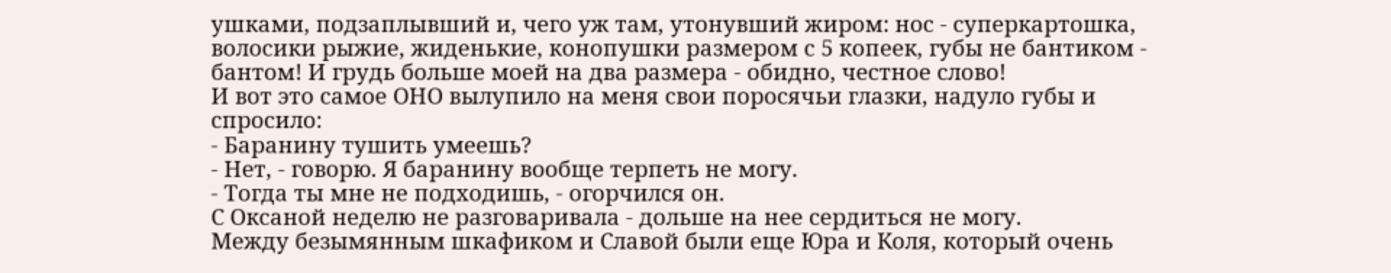ушками, подзаплывший и, чего уж там, утонувший жиром: нос - суперкартошка, волосики рыжие, жиденькие, конопушки размером с 5 копеек, губы не бантиком - бантом! И грудь больше моей на два размера - обидно, честное слово!
И вот это самое ОНО вылупило на меня свои поросячьи глазки, надуло губы и спросило:
- Баранину тушить умеешь?
- Нет, - говорю. Я баранину вообще терпеть не могу.
- Тогда ты мне не подходишь, - огорчился он.
С Оксаной неделю не разговаривала - дольше на нее сердиться не могу.
Между безымянным шкафиком и Славой были еще Юра и Коля, который очень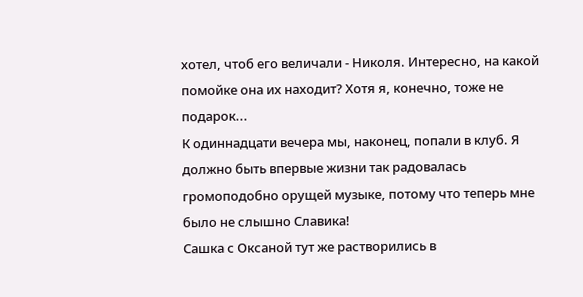хотел, чтоб его величали - Николя. Интересно, на какой помойке она их находит? Хотя я, конечно, тоже не подарок...
К одиннадцати вечера мы, наконец, попали в клуб. Я должно быть впервые жизни так радовалась громоподобно орущей музыке, потому что теперь мне было не слышно Славика!
Сашка с Оксаной тут же растворились в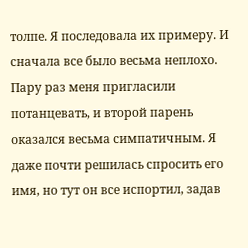толпе. Я последовала их примеру. И сначала все было весьма неплохо. Пару раз меня пригласили потанцевать, и второй парень оказался весьма симпатичным. Я даже почти решилась спросить его имя, но тут он все испортил, задав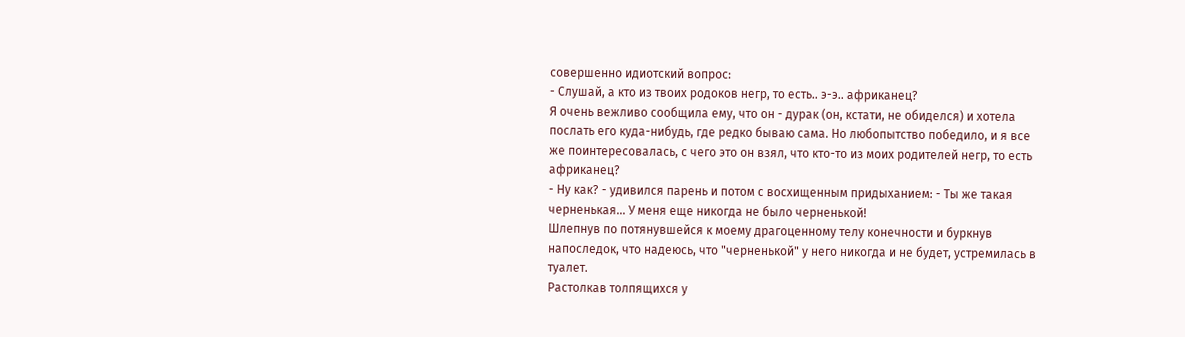совершенно идиотский вопрос:
- Слушай, а кто из твоих родоков негр, то есть.. э-э.. африканец?
Я очень вежливо сообщила ему, что он - дурак (он, кстати, не обиделся) и хотела послать его куда-нибудь, где редко бываю сама. Но любопытство победило, и я все же поинтересовалась, с чего это он взял, что кто-то из моих родителей негр, то есть африканец?
- Ну как? - удивился парень и потом с восхищенным придыханием: - Ты же такая черненькая... У меня еще никогда не было черненькой!
Шлепнув по потянувшейся к моему драгоценному телу конечности и буркнув напоследок, что надеюсь, что "черненькой" у него никогда и не будет, устремилась в туалет.
Растолкав толпящихся у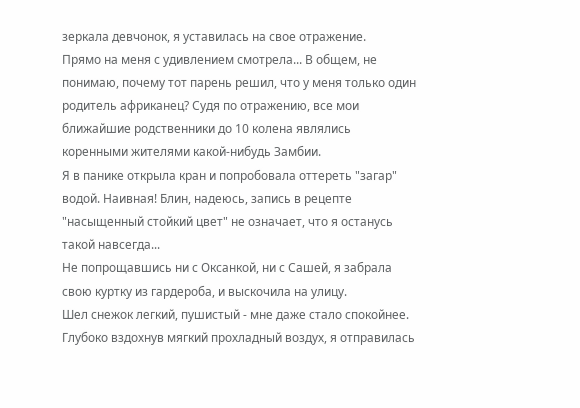зеркала девчонок, я уставилась на свое отражение.
Прямо на меня с удивлением смотрела... В общем, не понимаю, почему тот парень решил, что у меня только один родитель африканец? Судя по отражению, все мои ближайшие родственники до 10 колена являлись коренными жителями какой-нибудь Замбии.
Я в панике открыла кран и попробовала оттереть "загар" водой. Наивная! Блин, надеюсь, запись в рецепте "насыщенный стойкий цвет" не означает, что я останусь такой навсегда...
Не попрощавшись ни с Оксанкой, ни с Сашей, я забрала свою куртку из гардероба, и выскочила на улицу.
Шел снежок легкий, пушистый - мне даже стало спокойнее. Глубоко вздохнув мягкий прохладный воздух, я отправилась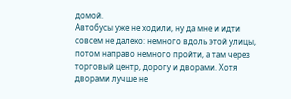домой.
Автобусы уже не ходили, ну да мне и идти совсем не далеко: немного вдоль этой улицы, потом направо немного пройти, а там через торговый центр, дорогу и дворами. Хотя дворами лучше не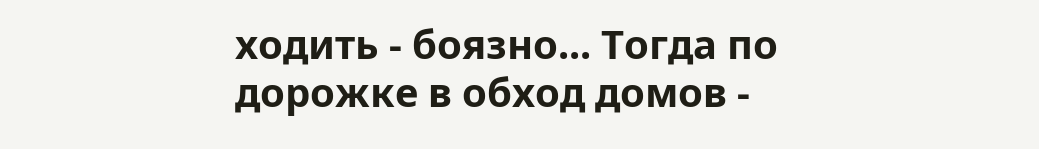ходить - боязно... Тогда по дорожке в обход домов -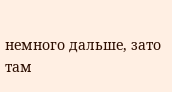немного дальше, зато там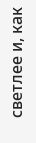светлее и, как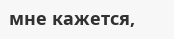мне кажется,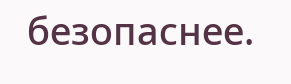безопаснее.